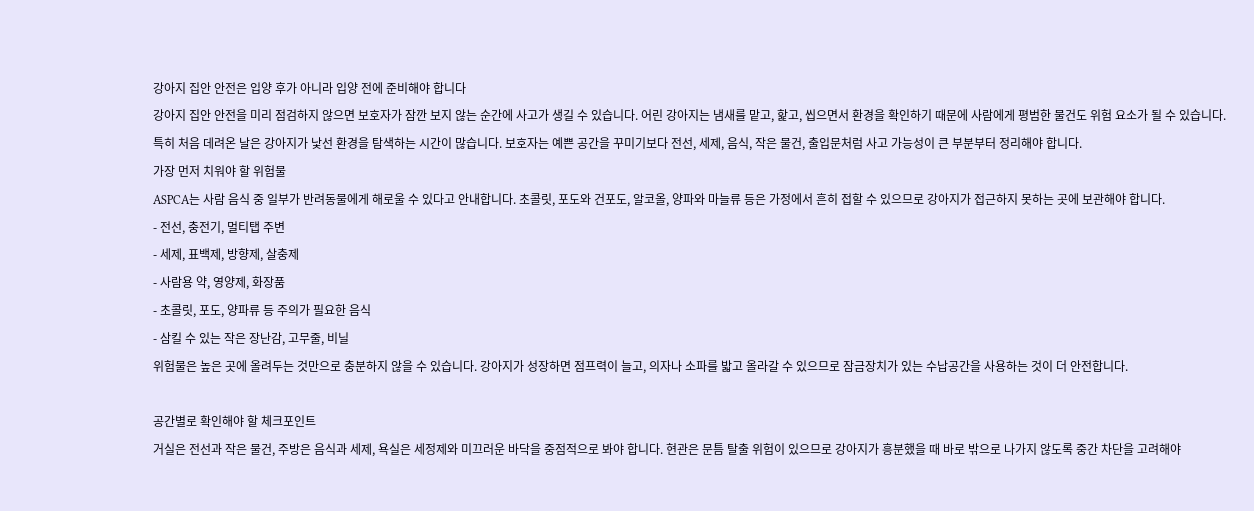강아지 집안 안전은 입양 후가 아니라 입양 전에 준비해야 합니다
강아지 집안 안전을 미리 점검하지 않으면 보호자가 잠깐 보지 않는 순간에 사고가 생길 수 있습니다. 어린 강아지는 냄새를 맡고, 핥고, 씹으면서 환경을 확인하기 때문에 사람에게 평범한 물건도 위험 요소가 될 수 있습니다.
특히 처음 데려온 날은 강아지가 낯선 환경을 탐색하는 시간이 많습니다. 보호자는 예쁜 공간을 꾸미기보다 전선, 세제, 음식, 작은 물건, 출입문처럼 사고 가능성이 큰 부분부터 정리해야 합니다.
가장 먼저 치워야 할 위험물
ASPCA는 사람 음식 중 일부가 반려동물에게 해로울 수 있다고 안내합니다. 초콜릿, 포도와 건포도, 알코올, 양파와 마늘류 등은 가정에서 흔히 접할 수 있으므로 강아지가 접근하지 못하는 곳에 보관해야 합니다.
- 전선, 충전기, 멀티탭 주변
- 세제, 표백제, 방향제, 살충제
- 사람용 약, 영양제, 화장품
- 초콜릿, 포도, 양파류 등 주의가 필요한 음식
- 삼킬 수 있는 작은 장난감, 고무줄, 비닐
위험물은 높은 곳에 올려두는 것만으로 충분하지 않을 수 있습니다. 강아지가 성장하면 점프력이 늘고, 의자나 소파를 밟고 올라갈 수 있으므로 잠금장치가 있는 수납공간을 사용하는 것이 더 안전합니다.

공간별로 확인해야 할 체크포인트
거실은 전선과 작은 물건, 주방은 음식과 세제, 욕실은 세정제와 미끄러운 바닥을 중점적으로 봐야 합니다. 현관은 문틈 탈출 위험이 있으므로 강아지가 흥분했을 때 바로 밖으로 나가지 않도록 중간 차단을 고려해야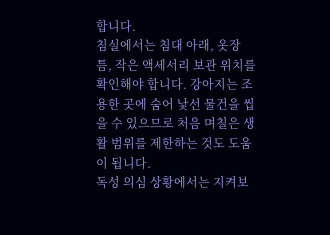합니다.
침실에서는 침대 아래, 옷장 틈, 작은 액세서리 보관 위치를 확인해야 합니다. 강아지는 조용한 곳에 숨어 낯선 물건을 씹을 수 있으므로 처음 며칠은 생활 범위를 제한하는 것도 도움이 됩니다.
독성 의심 상황에서는 지켜보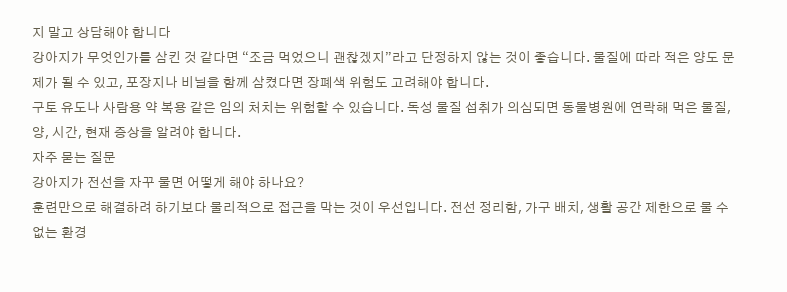지 말고 상담해야 합니다
강아지가 무엇인가를 삼킨 것 같다면 “조금 먹었으니 괜찮겠지”라고 단정하지 않는 것이 좋습니다. 물질에 따라 적은 양도 문제가 될 수 있고, 포장지나 비닐을 함께 삼켰다면 장폐색 위험도 고려해야 합니다.
구토 유도나 사람용 약 복용 같은 임의 처치는 위험할 수 있습니다. 독성 물질 섭취가 의심되면 동물병원에 연락해 먹은 물질, 양, 시간, 현재 증상을 알려야 합니다.
자주 묻는 질문
강아지가 전선을 자꾸 물면 어떻게 해야 하나요?
훈련만으로 해결하려 하기보다 물리적으로 접근을 막는 것이 우선입니다. 전선 정리함, 가구 배치, 생활 공간 제한으로 물 수 없는 환경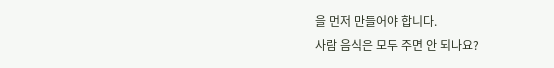을 먼저 만들어야 합니다.
사람 음식은 모두 주면 안 되나요?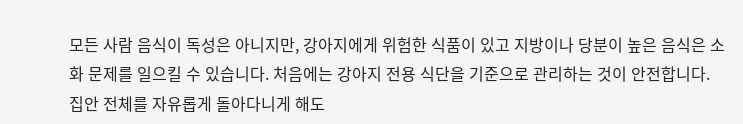모든 사람 음식이 독성은 아니지만, 강아지에게 위험한 식품이 있고 지방이나 당분이 높은 음식은 소화 문제를 일으킬 수 있습니다. 처음에는 강아지 전용 식단을 기준으로 관리하는 것이 안전합니다.
집안 전체를 자유롭게 돌아다니게 해도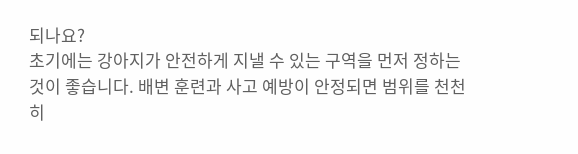되나요?
초기에는 강아지가 안전하게 지낼 수 있는 구역을 먼저 정하는 것이 좋습니다. 배변 훈련과 사고 예방이 안정되면 범위를 천천히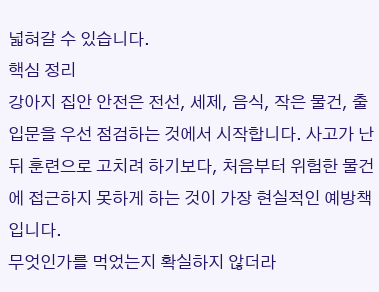넓혀갈 수 있습니다.
핵심 정리
강아지 집안 안전은 전선, 세제, 음식, 작은 물건, 출입문을 우선 점검하는 것에서 시작합니다. 사고가 난 뒤 훈련으로 고치려 하기보다, 처음부터 위험한 물건에 접근하지 못하게 하는 것이 가장 현실적인 예방책입니다.
무엇인가를 먹었는지 확실하지 않더라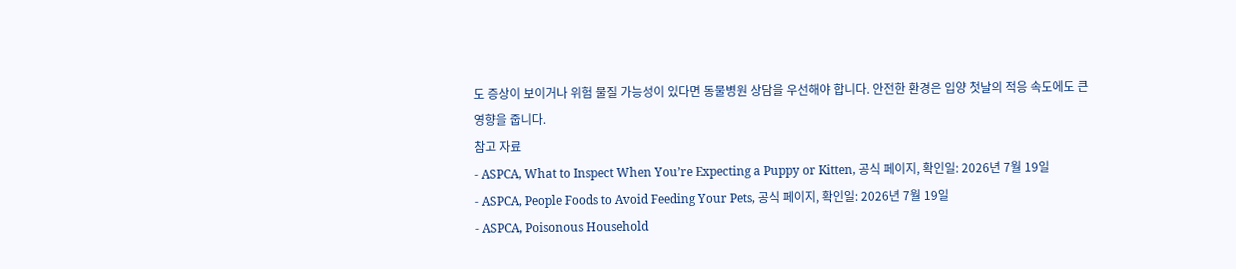도 증상이 보이거나 위험 물질 가능성이 있다면 동물병원 상담을 우선해야 합니다. 안전한 환경은 입양 첫날의 적응 속도에도 큰 영향을 줍니다.
참고 자료
- ASPCA, What to Inspect When You’re Expecting a Puppy or Kitten, 공식 페이지, 확인일: 2026년 7월 19일
- ASPCA, People Foods to Avoid Feeding Your Pets, 공식 페이지, 확인일: 2026년 7월 19일
- ASPCA, Poisonous Household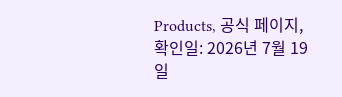Products, 공식 페이지, 확인일: 2026년 7월 19일